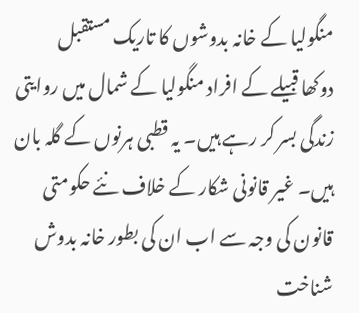منگولیا کے خانہ بدوشوں کا تاریک مستقبل
دوکھا قبیلے کے افراد منگولیا کے شمال میں روایتی زندگی بسر کر رہے ہیں۔ یہ قطبی ہرنوں کے گلہ بان ہیں۔ غیر قانونی شکار کے خلاف نئے حکومتی قانون کی وجہ سے اب ان کی بطور خانہ بدوش شناخت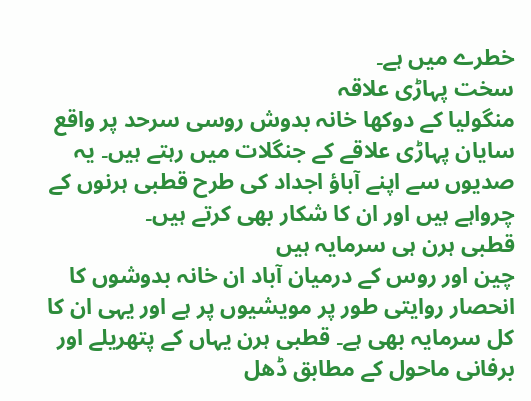خطرے میں ہے۔
سخت پہاڑی علاقہ
منگولیا کے دوکھا خانہ بدوش روسی سرحد پر واقع سایان پہاڑی علاقے کے جنگلات میں رہتے ہیں۔ یہ صدیوں سے اپنے آباؤ اجداد کی طرح قطبی ہرنوں کے چرواہے ہیں اور ان کا شکار بھی کرتے ہیں۔
قطبی ہرن ہی سرمایہ ہیں
چین اور روس کے درمیان آباد ان خانہ بدوشوں کا انحصار روایتی طور پر مویشیوں پر ہے اور یہی ان کا کل سرمایہ بھی ہے۔ قطبی ہرن یہاں کے پتھریلے اور برفانی ماحول کے مطابق ڈھل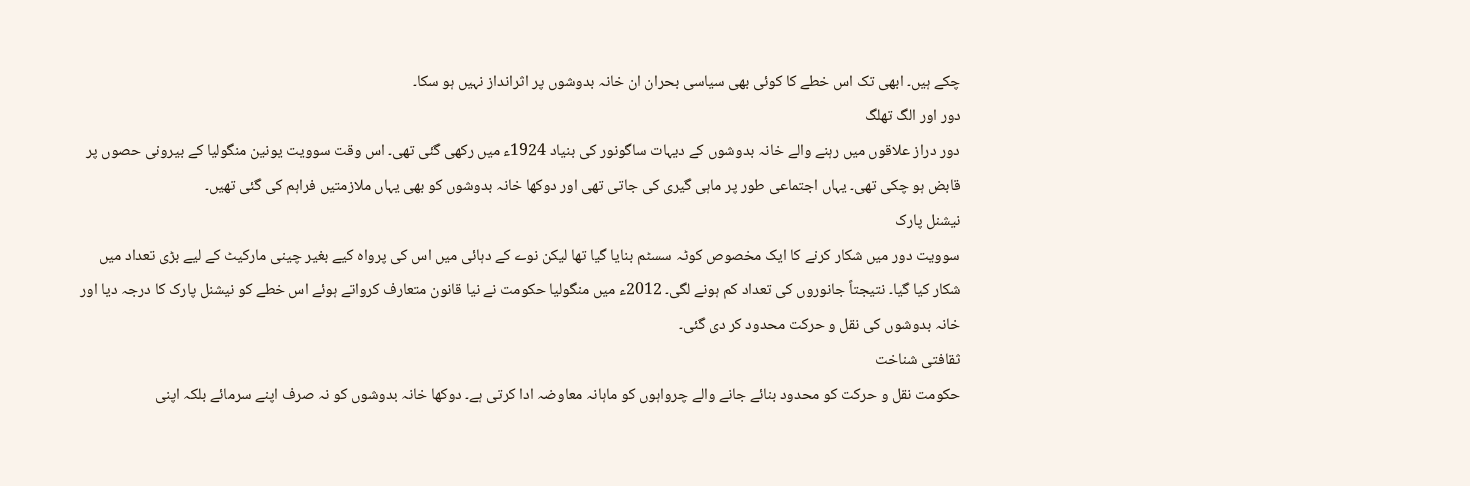چکے ہیں۔ ابھی تک اس خطے کا کوئی بھی سیاسی بحران ان خانہ بدوشوں پر اثرانداز نہیں ہو سکا۔
دور اور الگ تھلگ
دور دراز علاقوں میں رہنے والے خانہ بدوشوں کے دیہات ساگونور کی بنیاد 1924ء میں رکھی گئی تھی۔ اس وقت سوویت یونین منگولیا کے بیرونی حصوں پر قابض ہو چکی تھی۔ یہاں اجتماعی طور پر ماہی گیری کی جاتی تھی اور دوکھا خانہ بدوشوں کو بھی یہاں ملازمتیں فراہم کی گئی تھیں۔
نیشنل پارک
سوویت دور میں شکار کرنے کا ایک مخصوص کوٹہ سسٹم بنایا گیا تھا لیکن نوے کے دہائی میں اس کی پرواہ کیے بغیر چینی مارکیٹ کے لیے بڑی تعداد میں شکار کیا گیا۔ نتیجتاً جانوروں کی تعداد کم ہونے لگی۔ 2012ء میں منگولیا حکومت نے نیا قانون متعارف کرواتے ہوئے اس خطے کو نیشنل پارک کا درجہ دیا اور خانہ بدوشوں کی نقل و حرکت محدود کر دی گئی۔
ثقافتی شناخت
حکومت نقل و حرکت کو محدود بنائے جانے والے چرواہوں کو ماہانہ معاوضہ ادا کرتی ہے۔ دوکھا خانہ بدوشوں کو نہ صرف اپنے سرمائے بلکہ اپنی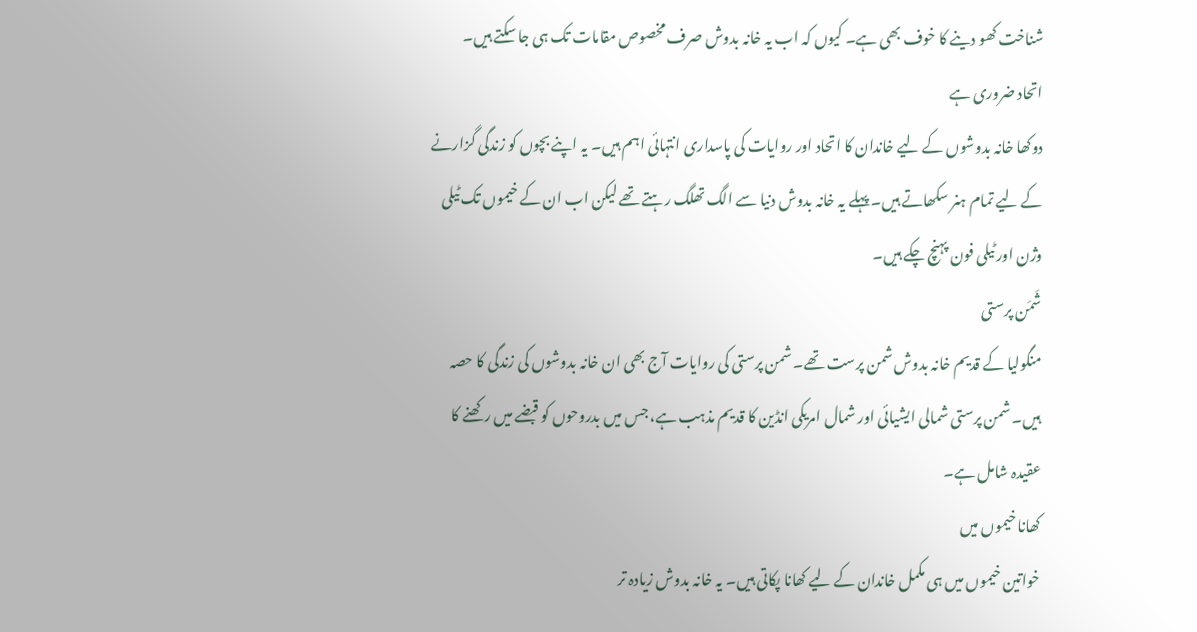شناخت کھو دینے کا خوف بھی ہے۔ کیوں کہ اب یہ خانہ بدوش صرف مخصوص مقامات تک ہی جا سکتے ہیں۔
اتحاد ضروری ہے
دوکھا خانہ بدوشوں کے لیے خاندان کا اتحاد اور روایات کی پاسداری انتہائی اہم ہیں۔ یہ اپنے بچوں کو زندگی گزارنے کے لیے تمام ہنر سکھاتے ہیں۔ پہلے یہ خانہ بدوش دنیا سے الگ تھلگ رہتے تھے لیکن اب ان کے خیموں تک ٹیلی وژن اور ٹیلی فون پہنچ چکے ہیں۔
شَمَن پرستی
منگولیا کے قدیم خانہ بدوش شمن پرست تھے۔ شمن پرستی کی روایات آج بھی ان خانہ بدوشوں کی زندگی کا حصہ ہیں۔ شمن پرستی شمالی ایشیائی اور شمال امریکی انڈین کا قدیم مذہب ہے، جس میں بدروحوں کو قبضے میں رکھنے کا عقیدہ شامل ہے۔
کھانا خیموں میں
خواتین خیموں میں ہی مکمل خاندان کے لیے کھانا پکاتی ہیں۔ یہ خانہ بدوش زیادہ تر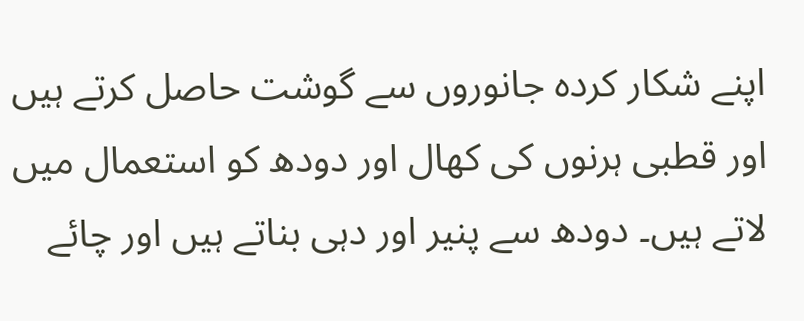اپنے شکار کردہ جانوروں سے گوشت حاصل کرتے ہیں اور قطبی ہرنوں کی کھال اور دودھ کو استعمال میں لاتے ہیں۔ دودھ سے پنیر اور دہی بناتے ہیں اور چائے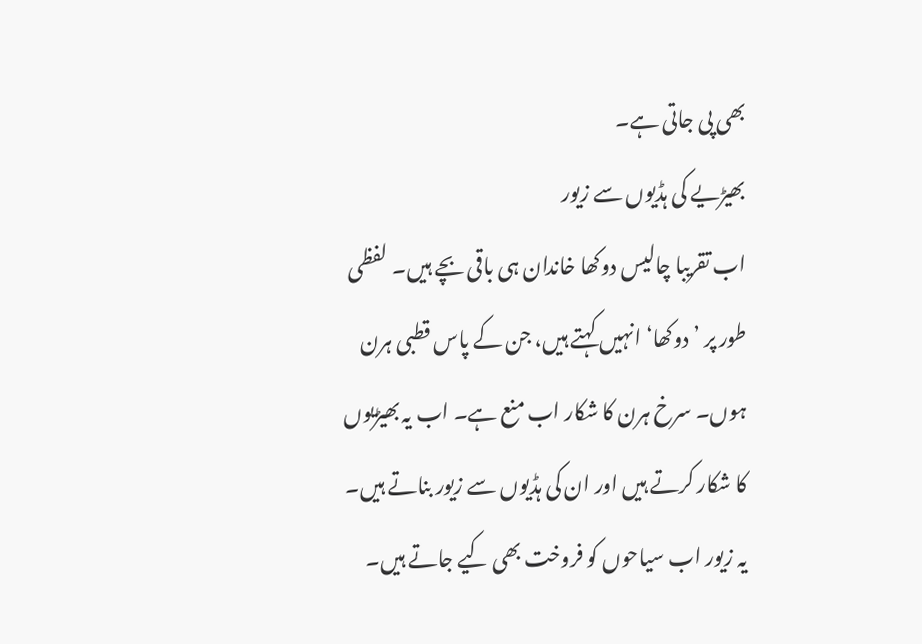بھی پی جاتی ہے۔
بھیڑیے کی ہڈیوں سے زیور
اب تقریبا چالیس دوکھا خاندان ہی باقی بچے ہیں۔ لفظی طور پر ’دوکھا‘ انہیں کہتے ہیں، جن کے پاس قطبی ہرن ہوں۔ سرخ ہرن کا شکار اب منع ہے۔ اب یہ بھیڑیوں کا شکار کرتے ہیں اور ان کی ہڈیوں سے زیور بناتے ہیں۔ یہ زیور اب سیاحوں کو فروخت بھی کیے جاتے ہیں۔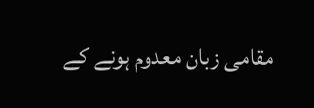مقامی زبان معدوم ہونے کے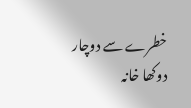خطرے سے دوچار
دوکھا خانہ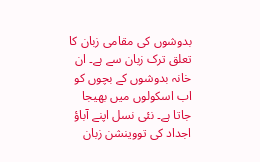بدوشوں کی مقامی زبان کا تعلق ترک زبان سے ہے۔ ان خانہ بدوشوں کے بچوں کو اب اسکولوں میں بھیجا جاتا ہے۔ نئی نسل اپنے آباؤ اجداد کی تووینشن زبان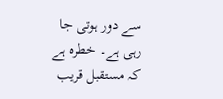سے دور ہوتی جا رہی ہے۔ خطرہ ہے کہ مستقبل قریب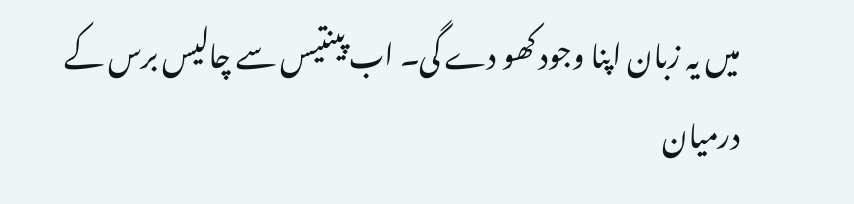میں یہ زبان اپنا وجود کھو دے گی۔ اب پینتیس سے چالیس برس کے درمیان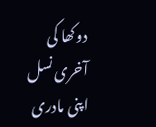دوکھا کی آخری نسل اپنی مادری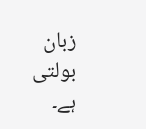زبان بولتی ہے۔